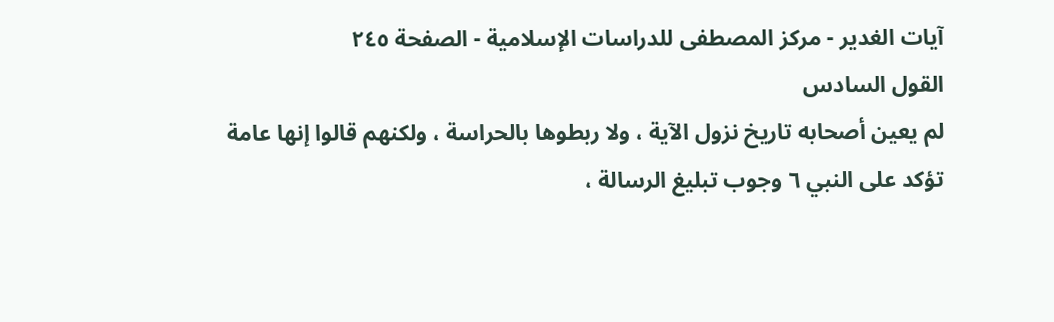آيات الغدير - مركز المصطفى للدراسات الإسلامية - الصفحة ٢٤٥
القول السادس
لم يعين أصحابه تاريخ نزول الآية ، ولا ربطوها بالحراسة ، ولكنهم قالوا إنها عامة تؤكد على النبي ٦ وجوب تبليغ الرسالة ،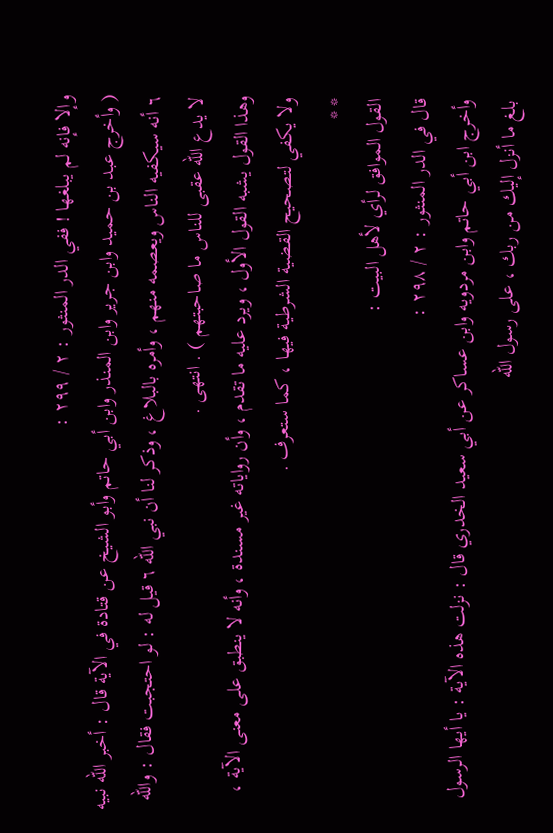وإلا فإنه لم يبلغها ! ففي الدر المنثور : ٢ / ٢٩٩ :
( وأخرج عبد بن حميد وابن جرير وابن المنذر وابن أبي حاتم وأبو الشيخ عن قتادة في الآية قال : أخبر الله نبيه ٦ أنه سيكفيه الناس ويعصمه منهم ، وأمره بالبلاغ ، وذكر لنا أن نبي الله ٦ قيل له : لو احتجبت فقال : والله لا يدع الله عقبى للناس ما صاحبتهم ) . انتهى .
وهذا القول يشبه القول الأول ، ويرد عليه ما تقدم ، وأن رواياته غير مسندة ، وأنه لا ينطبق على معنى الآية ، ولا يكفي لتصحيح القضية الشرطية فيها ، كما ستعرف .
* *
القول الموافق لرأي لأهل البيت :
قال في الدر المنثور : ٢ / ٢٩٨ :
وأخرج ابن أبي حاتم وابن مردويه وابن عساكر عن أبي سعيد الخدري قال : نزلت هذه الآية : يا أيها الرسول بلغ ما أنزل إليك من ربك ، على رسول الله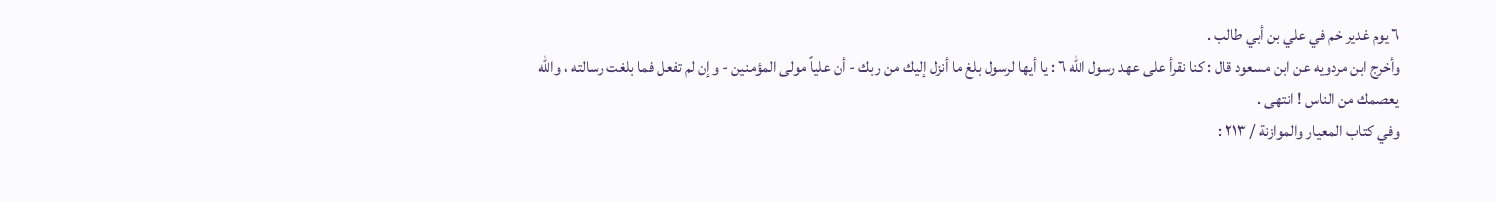٦ يوم غدير خم في علي بن أبي طالب .
وأخرج ابن مردويه عن ابن مسعود قال : كنا نقرأ على عهد رسول الله ٦ : يا أيها لرسول بلغ ما أنزل إليك من ربك - أن علياً مولى المؤمنين - وإن لم تفعل فما بلغت رسالته ، والله يعصمك من الناس ! انتهى .
وفي كتاب المعيار والموازنة / ٢١٣ :